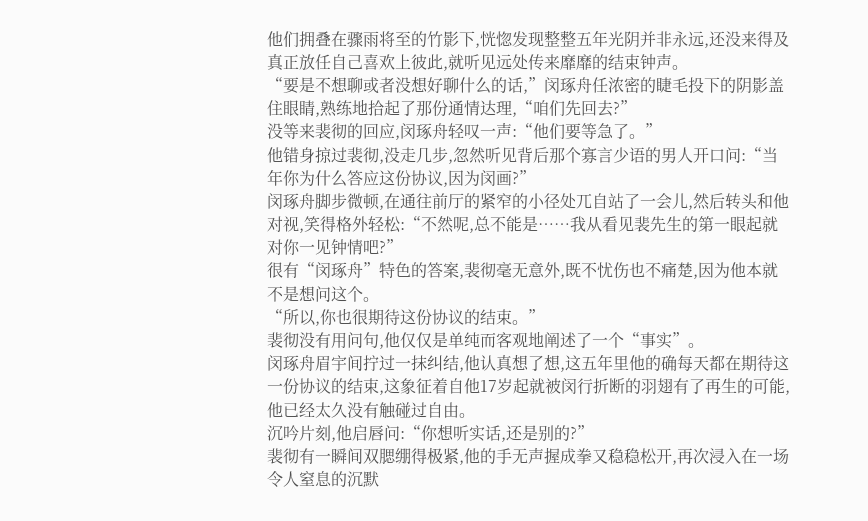他们拥叠在骤雨将至的竹影下,恍惚发现整整五年光阴并非永远,还没来得及真正放任自己喜欢上彼此,就听见远处传来靡靡的结束钟声。
“要是不想聊或者没想好聊什么的话,”闵琢舟任浓密的睫毛投下的阴影盖住眼睛,熟练地拾起了那份通情达理,“咱们先回去?”
没等来裴彻的回应,闵琢舟轻叹一声:“他们要等急了。”
他错身掠过裴彻,没走几步,忽然听见背后那个寡言少语的男人开口问:“当年你为什么答应这份协议,因为闵画?”
闵琢舟脚步微顿,在通往前厅的紧窄的小径处兀自站了一会儿,然后转头和他对视,笑得格外轻松:“不然呢,总不能是……我从看见裴先生的第一眼起就对你一见钟情吧?”
很有“闵琢舟”特色的答案,裴彻毫无意外,既不忧伤也不痛楚,因为他本就不是想问这个。
“所以,你也很期待这份协议的结束。”
裴彻没有用问句,他仅仅是单纯而客观地阐述了一个“事实”。
闵琢舟眉宇间拧过一抹纠结,他认真想了想,这五年里他的确每天都在期待这一份协议的结束,这象征着自他17岁起就被闵行折断的羽翅有了再生的可能,他已经太久没有触碰过自由。
沉吟片刻,他启唇问:“你想听实话,还是别的?”
裴彻有一瞬间双腮绷得极紧,他的手无声握成拳又稳稳松开,再次浸入在一场令人窒息的沉默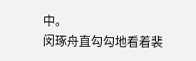中。
闵琢舟直勾勾地看着裴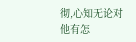彻,心知无论对他有怎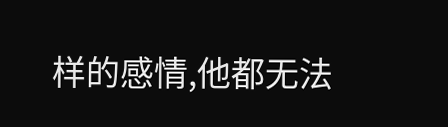样的感情,他都无法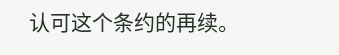认可这个条约的再续。